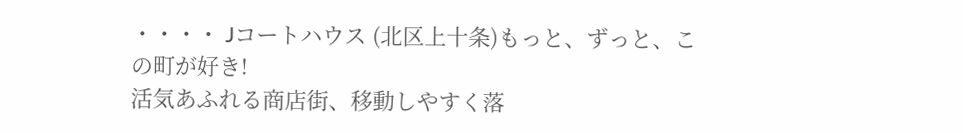・・・・ Jコートハウス (北区上十条)もっと、ずっと、この町が好き!
活気あふれる商店街、移動しやすく落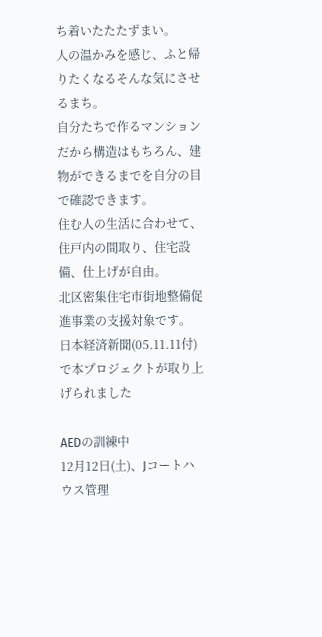ち着いたたたずまい。
人の温かみを感じ、ふと帰りたくなるそんな気にさせるまち。
自分たちで作るマンションだから構造はもちろん、建物ができるまでを自分の目で確認できます。
住む人の生活に合わせて、住戸内の間取り、住宅設備、仕上げが自由。
北区密集住宅市街地整備促進事業の支援対象です。
日本経済新聞(05.11.11付)で本プロジェクトが取り上げられました

AEDの訓練中
12月12日(土)、Jコートハウス管理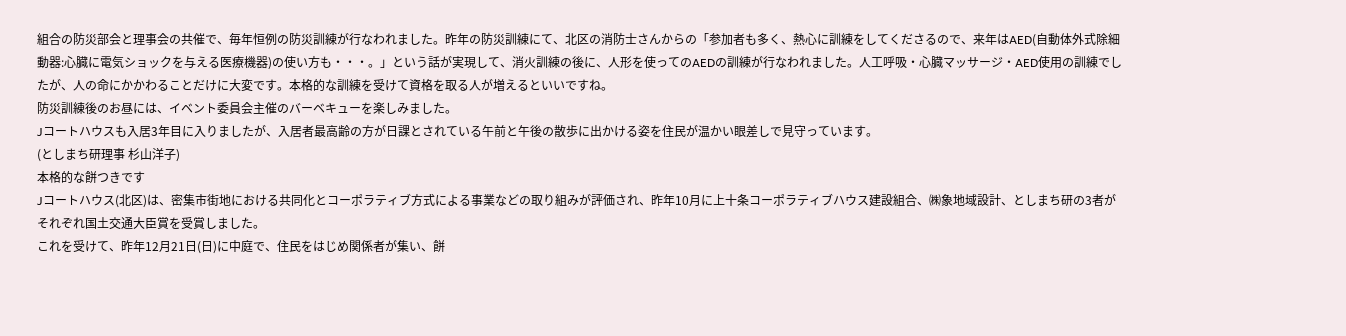組合の防災部会と理事会の共催で、毎年恒例の防災訓練が行なわれました。昨年の防災訓練にて、北区の消防士さんからの「参加者も多く、熱心に訓練をしてくださるので、来年はAED(自動体外式除細動器:心臓に電気ショックを与える医療機器)の使い方も・・・。」という話が実現して、消火訓練の後に、人形を使ってのAEDの訓練が行なわれました。人工呼吸・心臓マッサージ・AED使用の訓練でしたが、人の命にかかわることだけに大変です。本格的な訓練を受けて資格を取る人が増えるといいですね。
防災訓練後のお昼には、イベント委員会主催のバーベキューを楽しみました。
Jコートハウスも入居3年目に入りましたが、入居者最高齢の方が日課とされている午前と午後の散歩に出かける姿を住民が温かい眼差しで見守っています。
(としまち研理事 杉山洋子)
本格的な餅つきです
Jコートハウス(北区)は、密集市街地における共同化とコーポラティブ方式による事業などの取り組みが評価され、昨年10月に上十条コーポラティブハウス建設組合、㈱象地域設計、としまち研の3者がそれぞれ国土交通大臣賞を受賞しました。
これを受けて、昨年12月21日(日)に中庭で、住民をはじめ関係者が集い、餅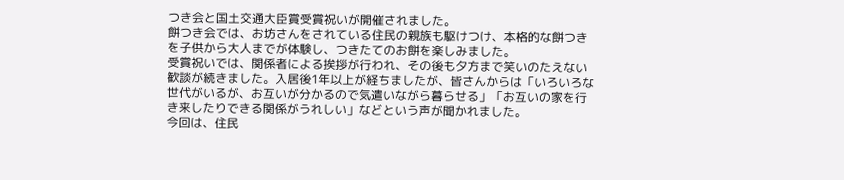つき会と国土交通大臣賞受賞祝いが開催されました。
餅つき会では、お坊さんをされている住民の親族も駆けつけ、本格的な餅つきを子供から大人までが体験し、つきたてのお餅を楽しみました。
受賞祝いでは、関係者による挨拶が行われ、その後も夕方まで笑いのたえない歓談が続きました。入居後1年以上が経ちましたが、皆さんからは「いろいろな世代がいるが、お互いが分かるので気遣いながら暮らせる」「お互いの家を行き来したりできる関係がうれしい」などという声が聞かれました。
今回は、住民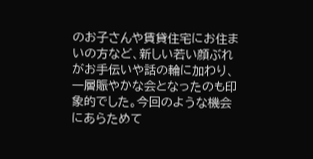のお子さんや賃貸住宅にお住まいの方など、新しい若い顔ぶれがお手伝いや話の輪に加わり、一層賑やかな会となったのも印象的でした。今回のような機会にあらためて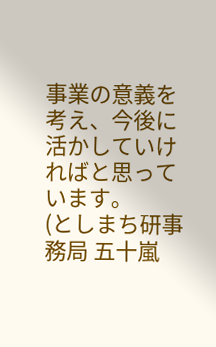事業の意義を考え、今後に活かしていければと思っています。
(としまち研事務局 五十嵐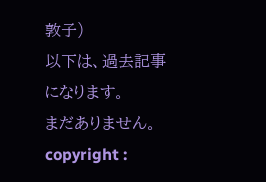敦子)
以下は、過去記事になります。
まだありません。
copyright :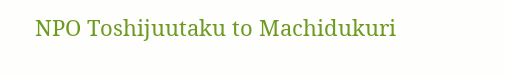NPO Toshijuutaku to Machidukuri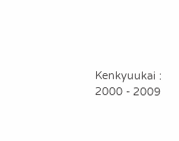Kenkyuukai : 2000 - 2009